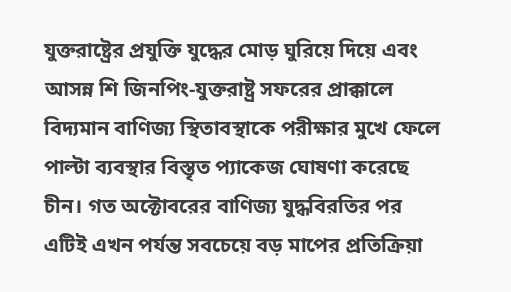যুক্তরাষ্ট্রের প্রযুক্তি যুদ্ধের মোড় ঘুরিয়ে দিয়ে এবং আসন্ন শি জিনপিং-যুক্তরাষ্ট্র সফরের প্রাক্কালে বিদ্যমান বাণিজ্য স্থিতাবস্থাকে পরীক্ষার মুখে ফেলে পাল্টা ব্যবস্থার বিস্তৃত প্যাকেজ ঘোষণা করেছে চীন। গত অক্টোবরের বাণিজ্য যুদ্ধবিরতির পর এটিই এখন পর্যন্ত সবচেয়ে বড় মাপের প্রতিক্রিয়া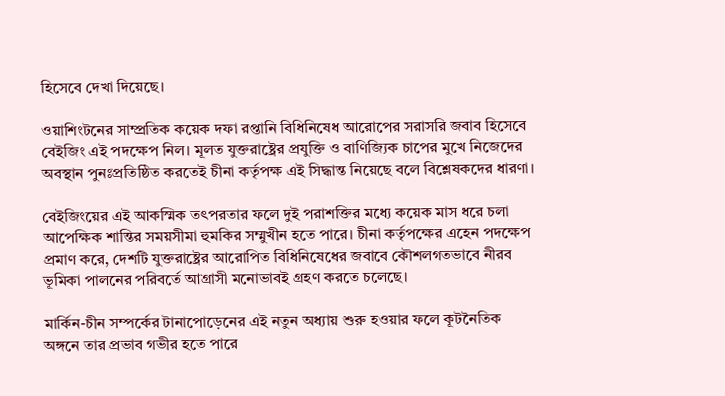হিসেবে দেখা দিয়েছে।

ওয়াশিংটনের সাম্প্রতিক কয়েক দফা রপ্তানি বিধিনিষেধ আরোপের সরাসরি জবাব হিসেবে বেইজিং এই পদক্ষেপ নিল। মূলত যুক্তরাষ্ট্রের প্রযুক্তি ও বাণিজ্যিক চাপের মুখে নিজেদের অবস্থান পুনঃপ্রতিষ্ঠিত করতেই চীনা কর্তৃপক্ষ এই সিদ্ধান্ত নিয়েছে বলে বিশ্লেষকদের ধারণা।

বেইজিংয়ের এই আকস্মিক তৎপরতার ফলে দুই পরাশক্তির মধ্যে কয়েক মাস ধরে চলা আপেক্ষিক শান্তির সময়সীমা হুমকির সম্মুখীন হতে পারে। চীনা কর্তৃপক্ষের এহেন পদক্ষেপ প্রমাণ করে, দেশটি যুক্তরাষ্ট্রের আরোপিত বিধিনিষেধের জবাবে কৌশলগতভাবে নীরব ভূমিকা পালনের পরিবর্তে আগ্রাসী মনোভাবই গ্রহণ করতে চলেছে।

মার্কিন-চীন সম্পর্কের টানাপোড়েনের এই নতুন অধ্যায় শুরু হওয়ার ফলে কূটনৈতিক অঙ্গনে তার প্রভাব গভীর হতে পারে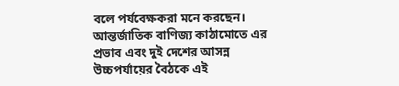বলে পর্যবেক্ষকরা মনে করছেন। আন্তর্জাতিক বাণিজ্য কাঠামোতে এর প্রভাব এবং দুই দেশের আসন্ন উচ্চপর্যায়ের বৈঠকে এই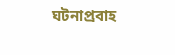ঘটনাপ্রবাহ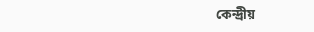কেন্দ্রীয়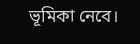ভূমিকা নেবে।